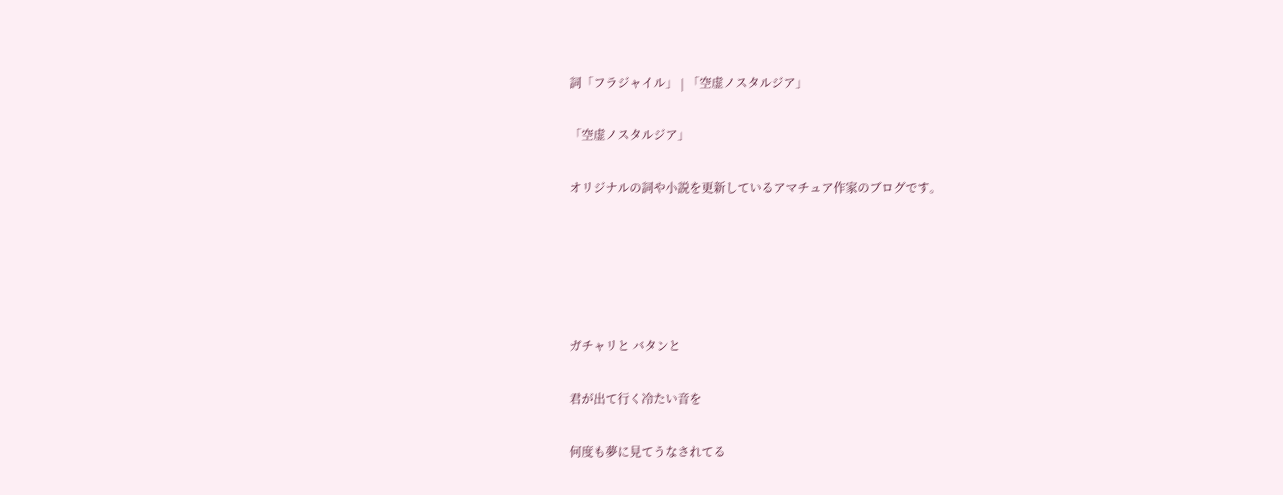詞「フラジャイル」 | 「空虚ノスタルジア」

「空虚ノスタルジア」

オリジナルの詞や小説を更新しているアマチュア作家のブログです。





ガチャリと バタンと

君が出て行く冷たい音を

何度も夢に見てうなされてる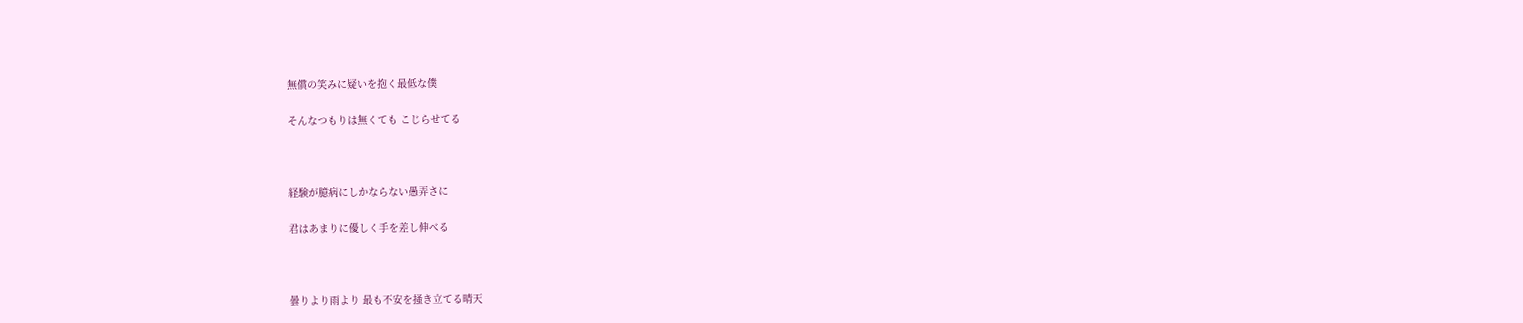無償の笑みに疑いを抱く最低な僕

そんなつもりは無くても こじらせてる



経験が臆病にしかならない愚弄さに

君はあまりに優しく手を差し伸べる



曇りより雨より 最も不安を掻き立てる晴天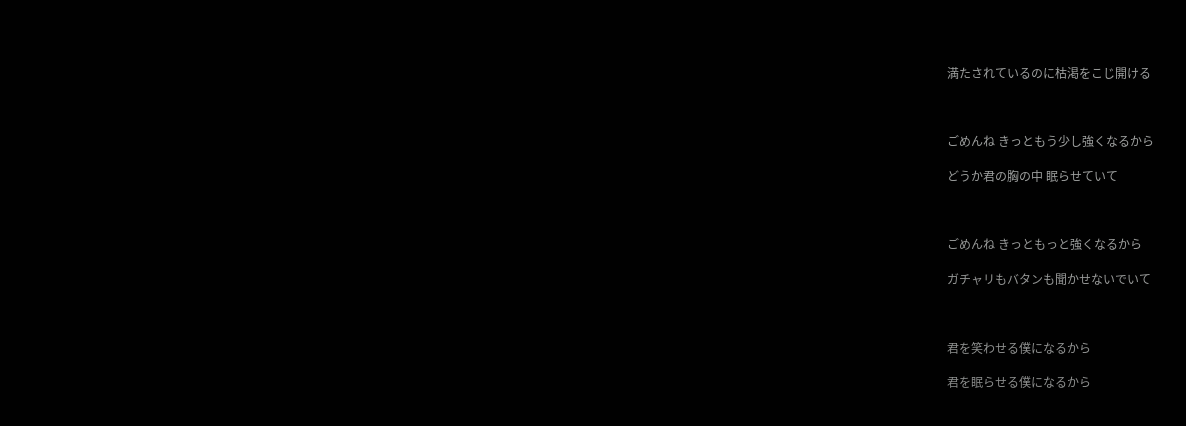満たされているのに枯渇をこじ開ける



ごめんね きっともう少し強くなるから

どうか君の胸の中 眠らせていて



ごめんね きっともっと強くなるから

ガチャリもバタンも聞かせないでいて



君を笑わせる僕になるから

君を眠らせる僕になるから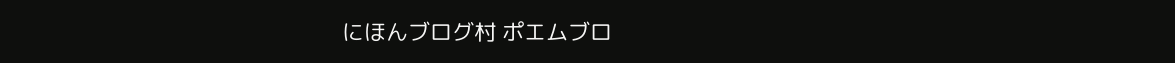にほんブログ村 ポエムブロ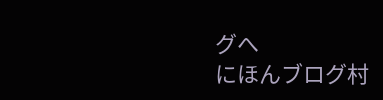グへ
にほんブログ村